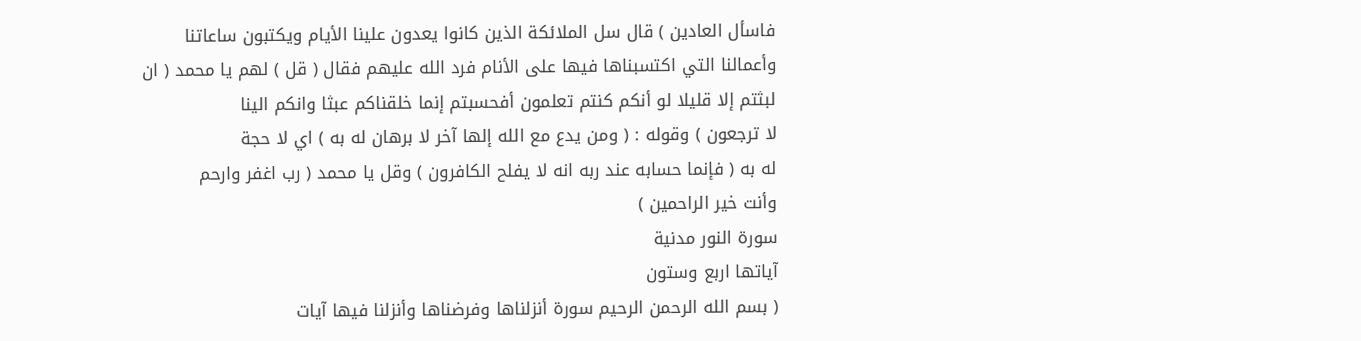فاسأل العادين ) قال سل الملائكة الذين كانوا يعدون علينا الأيام ويكتبون ساعاتنا
وأعمالنا التي اكتسبناها فيها على الأنام فرد الله عليهم فقال ( قل ) لهم يا محمد ( ان
لبثتم إلا قليلا لو أنكم كنتم تعلمون أفحسبتم إنما خلقناكم عبثا وانكم الينا
لا ترجعون ) وقوله : ( ومن يدع مع الله إلها آخر لا برهان له به ) اي لا حجة
له به ( فإنما حسابه عند ربه انه لا يفلح الكافرون ) وقل يا محمد ( رب اغفر وارحم
وأنت خير الراحمين )
سورة النور مدنية
آياتها اربع وستون
( بسم الله الرحمن الرحيم سورة أنزلناها وفرضناها وأنزلنا فيها آيات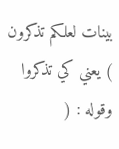بينات لعلكم تذكرون ) يعني كي تذكروا وقوله : (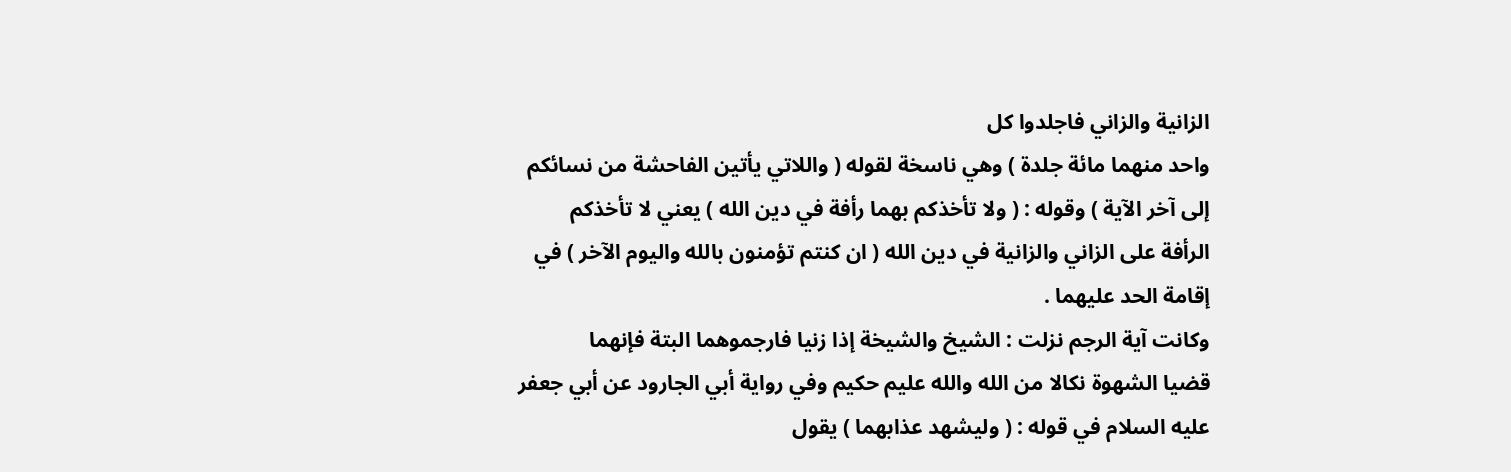الزانية والزاني فاجلدوا كل
واحد منهما مائة جلدة ) وهي ناسخة لقوله ( واللاتي يأتين الفاحشة من نسائكم
إلى آخر الآية ) وقوله : ( ولا تأخذكم بهما رأفة في دين الله ) يعني لا تأخذكم
الرأفة على الزاني والزانية في دين الله ( ان كنتم تؤمنون بالله واليوم الآخر ) في
إقامة الحد عليهما .
وكانت آية الرجم نزلت : الشيخ والشيخة إذا زنيا فارجموهما البتة فإنهما
قضيا الشهوة نكالا من الله والله عليم حكيم وفي رواية أبي الجارود عن أبي جعفر
عليه السلام في قوله : ( وليشهد عذابهما ) يقول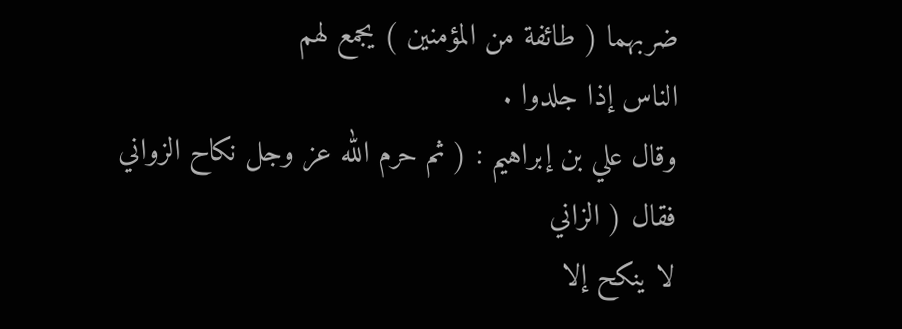ضربهما ( طائفة من المؤمنين ) يجمع لهم
الناس إذا جلدوا .
وقال علي بن إبراهيم : ( ثم حرم الله عز وجل نكاح الزواني فقال ( الزاني
لا ينكح إلا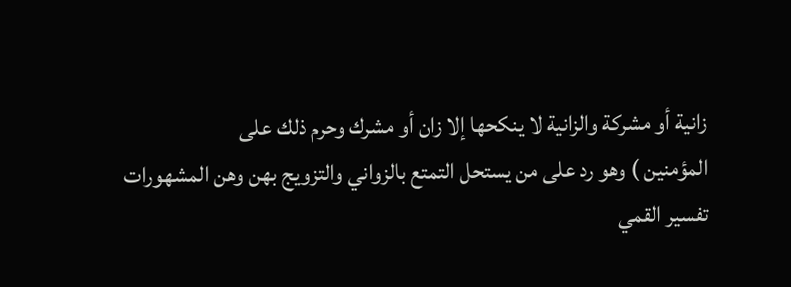زانية أو مشركة والزانية لا ينكحها إلا زان أو مشرك وحرم ذلك على
المؤمنين ) وهو رد على من يستحل التمتع بالزواني والتزويج بهن وهن المشهورات
تفسير القمي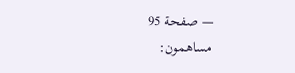— صفحة 95
مساهمون: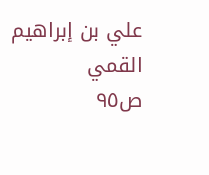علي بن إبراهيم القمي
ص٩٥